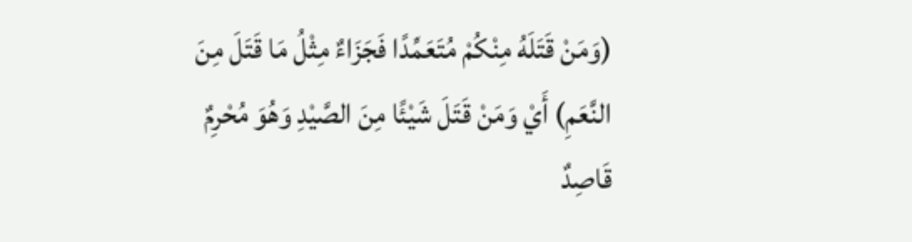(وَمَنْ قَتَلَهُ مِنْكُمْ مُتَعَمِّدًا فَجَزَاءٌ مِثْلُ مَا قَتَلَ مِنَ النَّعَمِ) أَيْ وَمَنْ قَتَلَ شَيْئًا مِنَ الصَّيْدِ وَهُوَ مُحْرِمٌ قَاصِدٌ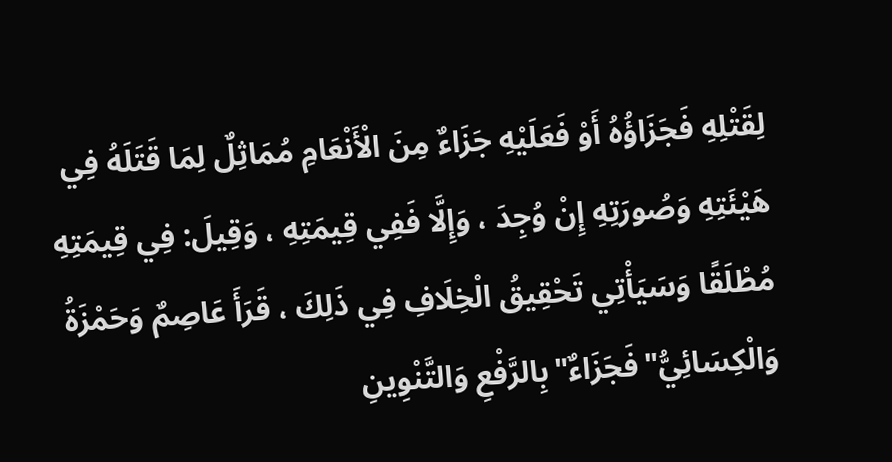لِقَتْلِهِ فَجَزَاؤُهُ أَوْ فَعَلَيْهِ جَزَاءٌ مِنَ الْأَنْعَامِ مُمَاثِلٌ لِمَا قَتَلَهُ فِي هَيْئَتِهِ وَصُورَتِهِ إِنْ وُجِدَ ، وَإِلَّا فَفِي قِيمَتِهِ ، وَقِيلَ: فِي قِيمَتِهِ مُطْلَقًا وَسَيَأْتِي تَحْقِيقُ الْخِلَافِ فِي ذَلِكَ ، قَرَأَ عَاصِمٌ وَحَمْزَةُ وَالْكِسَائِيُّ"فَجَزَاءٌ"بِالرَّفْعِ وَالتَّنْوِينِ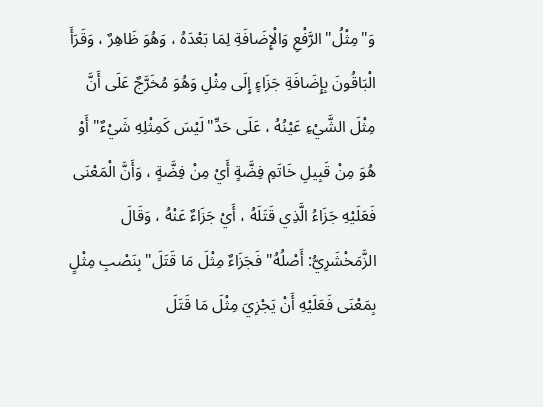وَ"مِثْلُ"الرَّفْعِ وَالْإِضَافَةِ لِمَا بَعْدَهُ ، وَهُوَ ظَاهِرٌ ، وَقَرَأَ الْبَاقُونَ بِإِضَافَةِ جَزَاءٍ إِلَى مِثْلِ وَهُوَ مُخَرَّجٌ عَلَى أَنَّ مِثْلَ الشَّيْءِ عَيْنُهُ ، عَلَى حَدِّ"لَيْسَ كَمِثْلِهِ شَيْءٌ"أَوْ هُوَ مِنْ قَبِيلِ خَاتَمِ فِضَّةٍ أَيْ مِنْ فِضَّةٍ ، وَأَنَّ الْمَعْنَى فَعَلَيْهِ جَزَاءُ الَّذِي قَتَلَهُ ، أَيْ جَزَاءٌ عَنْهُ ، وَقَالَ الزَّمَخْشَرِيُّ: أَصْلُهُ"فَجَزَاءٌ مِثْلَ مَا قَتَلَ"بِنَصْبِ مِثْلٍ بِمَعْنَى فَعَلَيْهِ أَنْ يَجْزِيَ مِثْلَ مَا قَتَلَ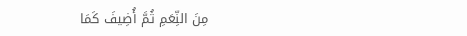مِنَ النِّعَمِ ثُمَّ أُضِيفَ كَمَا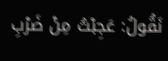نَقُولُ: عَجِبْتُ مِنْ ضَرْبِ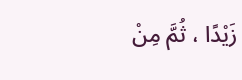زَيْدًا ، ثُمَّ مِنْ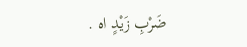ضَرْبِ زَيْدٍ اه .